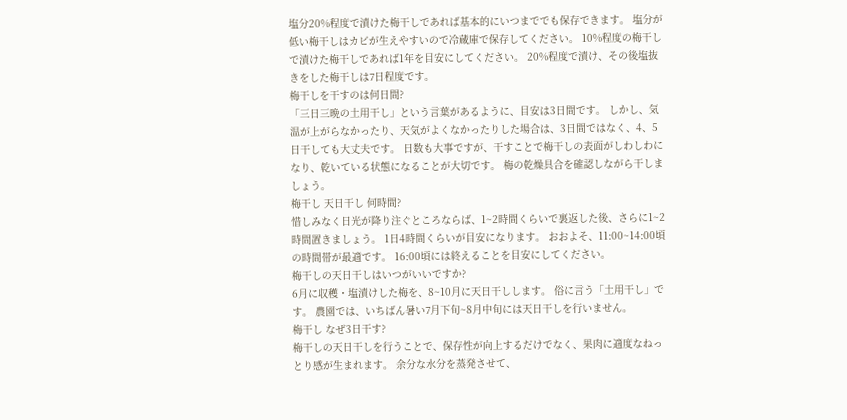塩分20%程度で漬けた梅干しであれば基本的にいつまででも保存できます。 塩分が低い梅干しはカビが生えやすいので冷蔵庫で保存してください。 10%程度の梅干しで漬けた梅干しであれば1年を目安にしてください。 20%程度で漬け、その後塩抜きをした梅干しは7日程度です。
梅干しを干すのは何日間?
「三日三晩の土用干し」という言葉があるように、目安は3日間です。 しかし、気温が上がらなかったり、天気がよくなかったりした場合は、3日間ではなく、4、5日干しても大丈夫です。 日数も大事ですが、干すことで梅干しの表面がしわしわになり、乾いている状態になることが大切です。 梅の乾燥具合を確認しながら干しましょう。
梅干し 天日干し 何時間?
惜しみなく日光が降り注ぐところならば、1~2時間くらいで裏返した後、さらに1~2時間置きましょう。 1日4時間くらいが目安になります。 おおよそ、11:00~14:00頃の時間帯が最適です。 16:00頃には終えることを目安にしてください。
梅干しの天日干しはいつがいいですか?
6月に収穫・塩漬けした梅を、8~10月に天日干しします。 俗に言う「土用干し」です。 農園では、いちばん暑い7月下旬~8月中旬には天日干しを行いません。
梅干し なぜ3日干す?
梅干しの天日干しを行うことで、保存性が向上するだけでなく、果肉に適度なねっとり感が生まれます。 余分な水分を蒸発させて、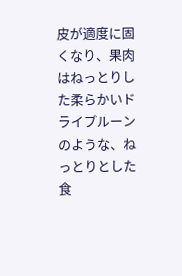皮が適度に固くなり、果肉はねっとりした柔らかいドライプルーンのような、ねっとりとした食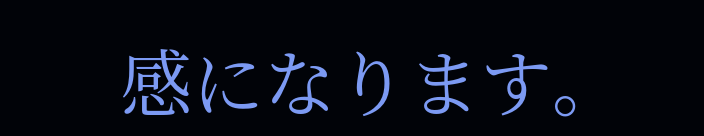感になります。